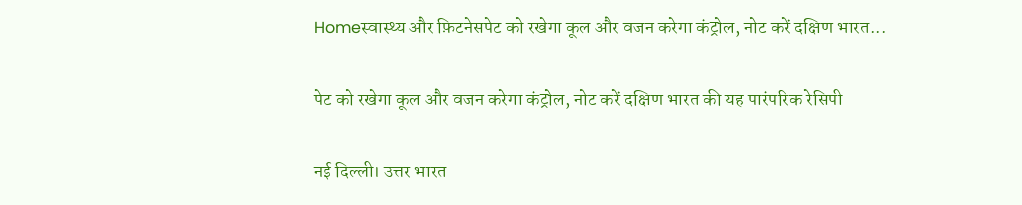Homeस्वास्थ्य और फ़िटनेसपेट को रखेगा कूल और वजन करेगा कंट्रोल, नोट करें दक्षिण भारत...

पेट को रखेगा कूल और वजन करेगा कंट्रोल, नोट करें दक्षिण भारत की यह पारंपरिक रेसिपी

नई दिल्ली। उत्तर भारत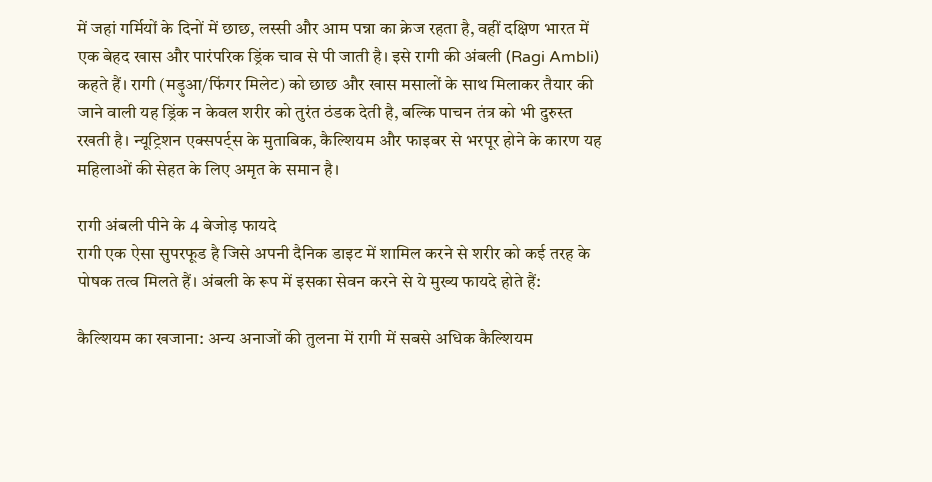में जहां गर्मियों के दिनों में छाछ, लस्सी और आम पन्ना का क्रेज रहता है, वहीं दक्षिण भारत में एक बेहद खास और पारंपरिक ड्रिंक चाव से पी जाती है। इसे रागी की अंबली (Ragi Ambli) कहते हैं। रागी (मड़ुआ/फिंगर मिलेट) को छाछ और खास मसालों के साथ मिलाकर तैयार की जाने वाली यह ड्रिंक न केवल शरीर को तुरंत ठंडक देती है, बल्कि पाचन तंत्र को भी दुरुस्त रखती है। न्यूट्रिशन एक्सपर्ट्स के मुताबिक, कैल्शियम और फाइबर से भरपूर होने के कारण यह महिलाओं की सेहत के लिए अमृत के समान है।

रागी अंबली पीने के 4 बेजोड़ फायदे
रागी एक ऐसा सुपरफूड है जिसे अपनी दैनिक डाइट में शामिल करने से शरीर को कई तरह के पोषक तत्व मिलते हैं। अंबली के रूप में इसका सेवन करने से ये मुख्य फायदे होते हैं:

कैल्शियम का खजाना: अन्य अनाजों की तुलना में रागी में सबसे अधिक कैल्शियम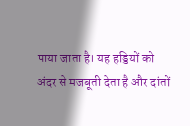पाया जाता है। यह हड्डियों को अंदर से मजबूती देता है और दांतों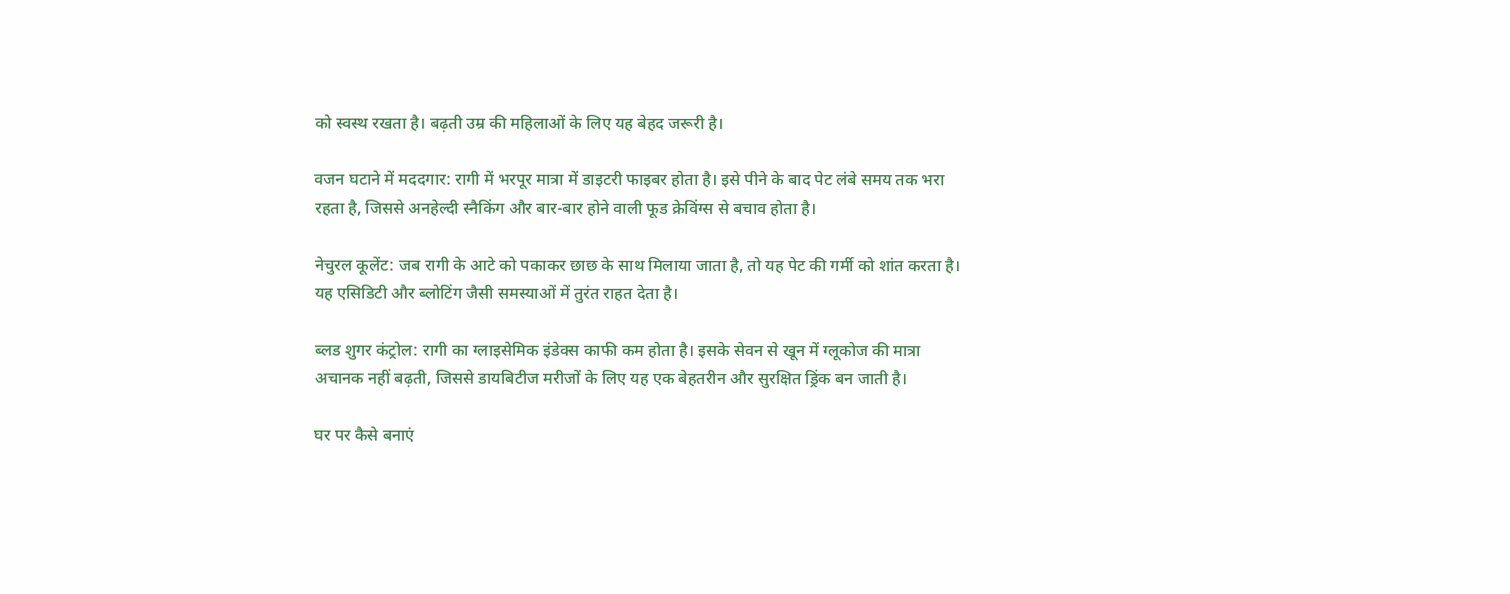को स्वस्थ रखता है। बढ़ती उम्र की महिलाओं के लिए यह बेहद जरूरी है।

वजन घटाने में मददगार: रागी में भरपूर मात्रा में डाइटरी फाइबर होता है। इसे पीने के बाद पेट लंबे समय तक भरा रहता है, जिससे अनहेल्दी स्नैकिंग और बार-बार होने वाली फूड क्रेविंग्स से बचाव होता है।

नेचुरल कूलेंट: जब रागी के आटे को पकाकर छाछ के साथ मिलाया जाता है, तो यह पेट की गर्मी को शांत करता है। यह एसिडिटी और ब्लोटिंग जैसी समस्याओं में तुरंत राहत देता है।

ब्लड शुगर कंट्रोल: रागी का ग्लाइसेमिक इंडेक्स काफी कम होता है। इसके सेवन से खून में ग्लूकोज की मात्रा अचानक नहीं बढ़ती, जिससे डायबिटीज मरीजों के लिए यह एक बेहतरीन और सुरक्षित ड्रिंक बन जाती है।

घर पर कैसे बनाएं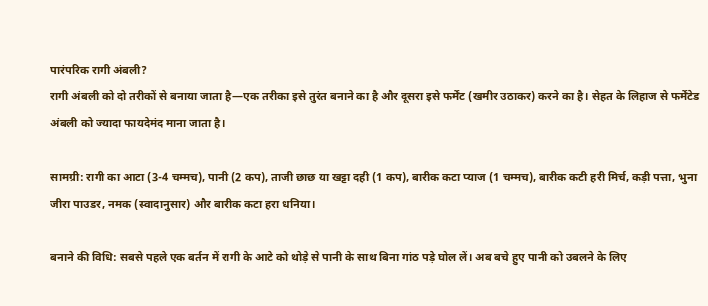पारंपरिक रागी अंबली?
रागी अंबली को दो तरीकों से बनाया जाता है—एक तरीका इसे तुरंत बनाने का है और दूसरा इसे फर्मेंट (खमीर उठाकर) करने का है। सेहत के लिहाज से फर्मेंटेड अंबली को ज्यादा फायदेमंद माना जाता है।

सामग्री: रागी का आटा (3-4 चम्मच), पानी (2 कप), ताजी छाछ या खट्टा दही (1 कप), बारीक कटा प्याज (1 चम्मच), बारीक कटी हरी मिर्च, कड़ी पत्ता, भुना जीरा पाउडर, नमक (स्वादानुसार) और बारीक कटा हरा धनिया।

बनाने की विधि: सबसे पहले एक बर्तन में रागी के आटे को थोड़े से पानी के साथ बिना गांठ पड़े घोल लें। अब बचे हुए पानी को उबलने के लिए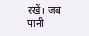रखें। जब पानी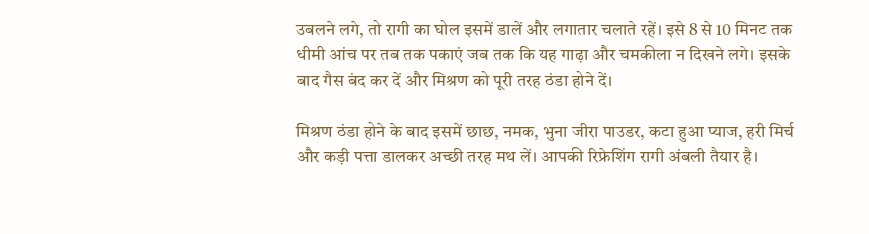उबलने लगे, तो रागी का घोल इसमें डालें और लगातार चलाते रहें। इसे 8 से 10 मिनट तक धीमी आंच पर तब तक पकाएं जब तक कि यह गाढ़ा और चमकीला न दिखने लगे। इसके बाद गैस बंद कर दें और मिश्रण को पूरी तरह ठंडा होने दें।

मिश्रण ठंडा होने के बाद इसमें छाछ, नमक, भुना जीरा पाउडर, कटा हुआ प्याज, हरी मिर्च और कड़ी पत्ता डालकर अच्छी तरह मथ लें। आपकी रिफ्रेशिंग रागी अंबली तैयार है।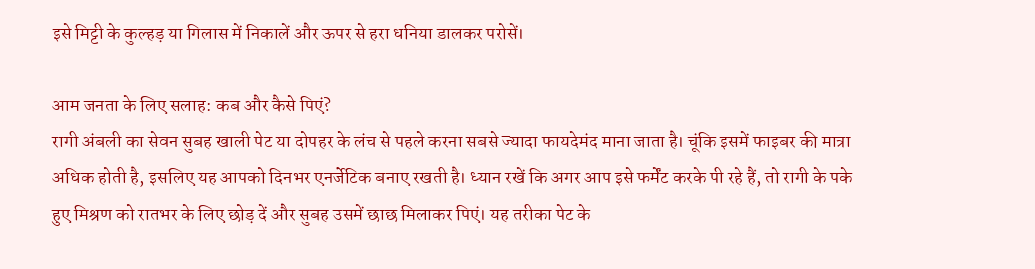इसे मिट्टी के कुल्हड़ या गिलास में निकालें और ऊपर से हरा धनिया डालकर परोसें।

आम जनता के लिए सलाह: कब और कैसे पिएं?
रागी अंबली का सेवन सुबह खाली पेट या दोपहर के लंच से पहले करना सबसे ज्यादा फायदेमंद माना जाता है। चूंकि इसमें फाइबर की मात्रा अधिक होती है, इसलिए यह आपको दिनभर एनर्जेटिक बनाए रखती है। ध्यान रखें कि अगर आप इसे फर्मेंट करके पी रहे हैं, तो रागी के पके हुए मिश्रण को रातभर के लिए छोड़ दें और सुबह उसमें छाछ मिलाकर पिएं। यह तरीका पेट के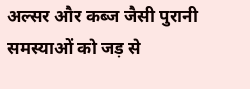अल्सर और कब्ज जैसी पुरानी समस्याओं को जड़ से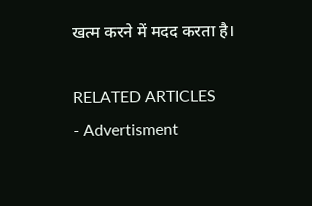खत्म करने में मदद करता है।

RELATED ARTICLES
- Advertisment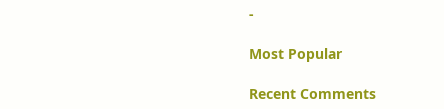-

Most Popular

Recent Comments